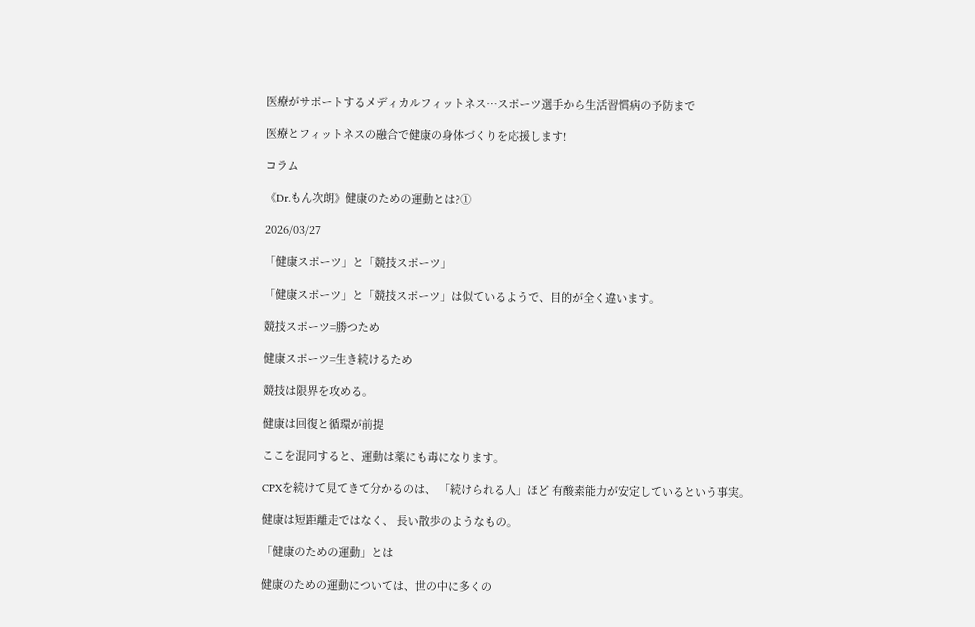医療がサポートするメディカルフィットネス…スポーツ選手から生活習慣病の予防まで

医療とフィットネスの融合で健康の身体づくりを応援します!

コラム

《Dr.もん次朗》健康のための運動とは?①

2026/03/27

「健康スポーツ」と「競技スポーツ」

「健康スポーツ」と「競技スポーツ」は似ているようで、目的が全く違います。

競技スポーツ=勝つため

健康スポーツ=生き続けるため

競技は限界を攻める。

健康は回復と循環が前提

ここを混同すると、運動は薬にも毒になります。

CPXを続けて見てきて分かるのは、 「続けられる人」ほど 有酸素能力が安定しているという事実。

健康は短距離走ではなく、 長い散歩のようなもの。

「健康のための運動」とは

健康のための運動については、世の中に多くの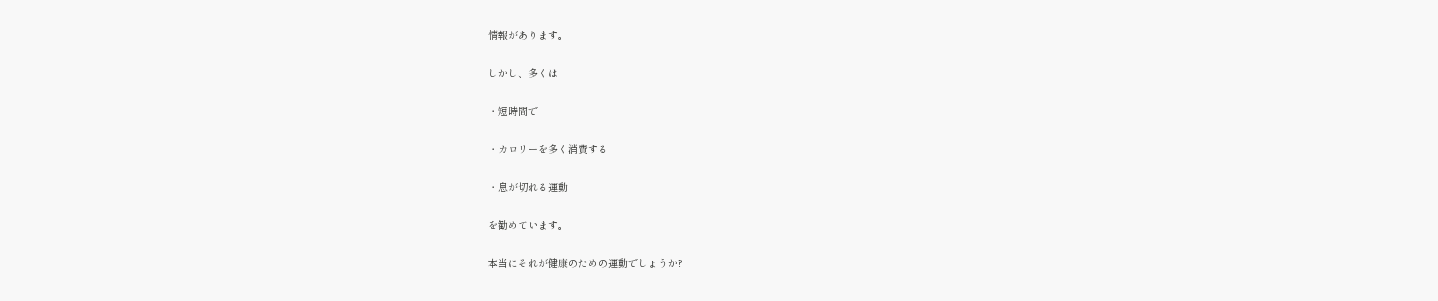情報があります。

しかし、多くは

・短時間で

・カロリーを多く消費する

・息が切れる運動

を勧めています。

本当にそれが健康のための運動でしょうか?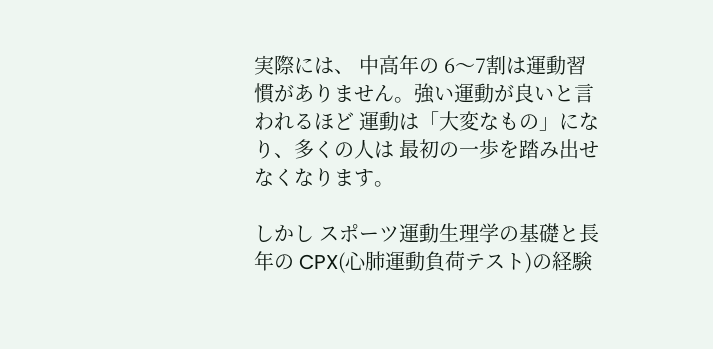実際には、 中高年の 6〜7割は運動習慣がありません。強い運動が良いと言われるほど 運動は「大変なもの」になり、多くの人は 最初の一歩を踏み出せなくなります。

しかし スポーツ運動生理学の基礎と長年の CPX(心肺運動負荷テスト)の経験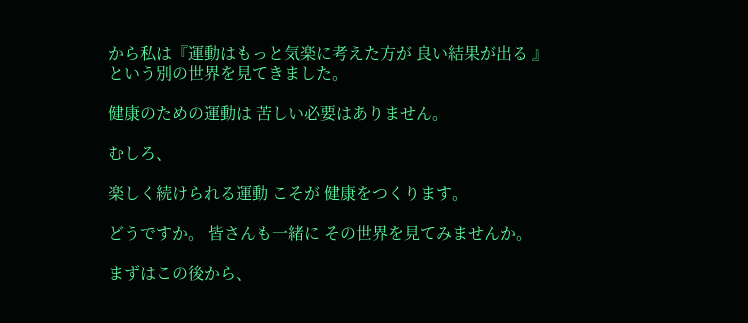から私は『運動はもっと気楽に考えた方が 良い結果が出る 』
という別の世界を見てきました。

健康のための運動は 苦しい必要はありません。

むしろ、

楽しく続けられる運動 こそが 健康をつくります。

どうですか。 皆さんも一緒に その世界を見てみませんか。

まずはこの後から、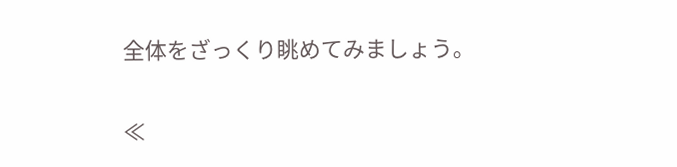全体をざっくり眺めてみましょう。

≪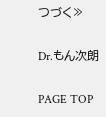つづく≫

Dr.もん次朗

PAGE TOP